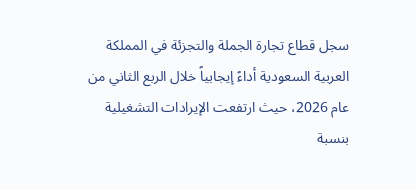سجل قطاع تجارة الجملة والتجزئة في المملكة العربية السعودية أداءً إيجابياً خلال الربع الثاني من عام 2026، حيث ارتفعت الإيرادات التشغيلية بنسبة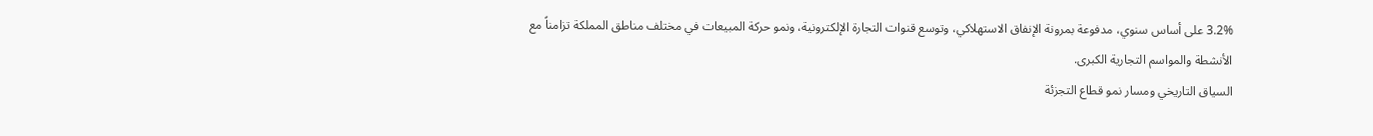3.2% على أساس سنوي، مدفوعة بمرونة الإنفاق الاستهلاكي، وتوسع قنوات التجارة الإلكترونية، ونمو حركة المبيعات في مختلف مناطق المملكة تزامناً مع الأنشطة والمواسم التجارية الكبرى.
السياق التاريخي ومسار نمو قطاع التجزئة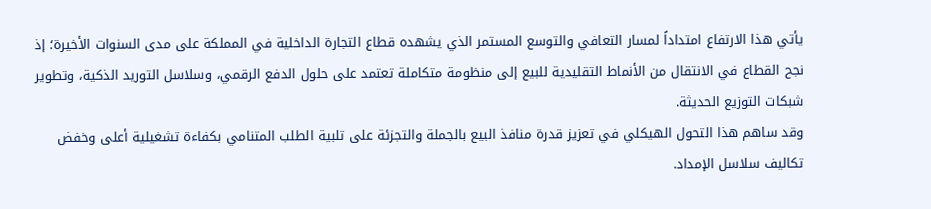يأتي هذا الارتفاع امتداداً لمسار التعافي والتوسع المستمر الذي يشهده قطاع التجارة الداخلية في المملكة على مدى السنوات الأخيرة؛ إذ نجح القطاع في الانتقال من الأنماط التقليدية للبيع إلى منظومة متكاملة تعتمد على حلول الدفع الرقمي، وسلاسل التوريد الذكية، وتطوير شبكات التوزيع الحديثة.
وقد ساهم هذا التحول الهيكلي في تعزيز قدرة منافذ البيع بالجملة والتجزئة على تلبية الطلب المتنامي بكفاءة تشغيلية أعلى وخفض تكاليف سلاسل الإمداد.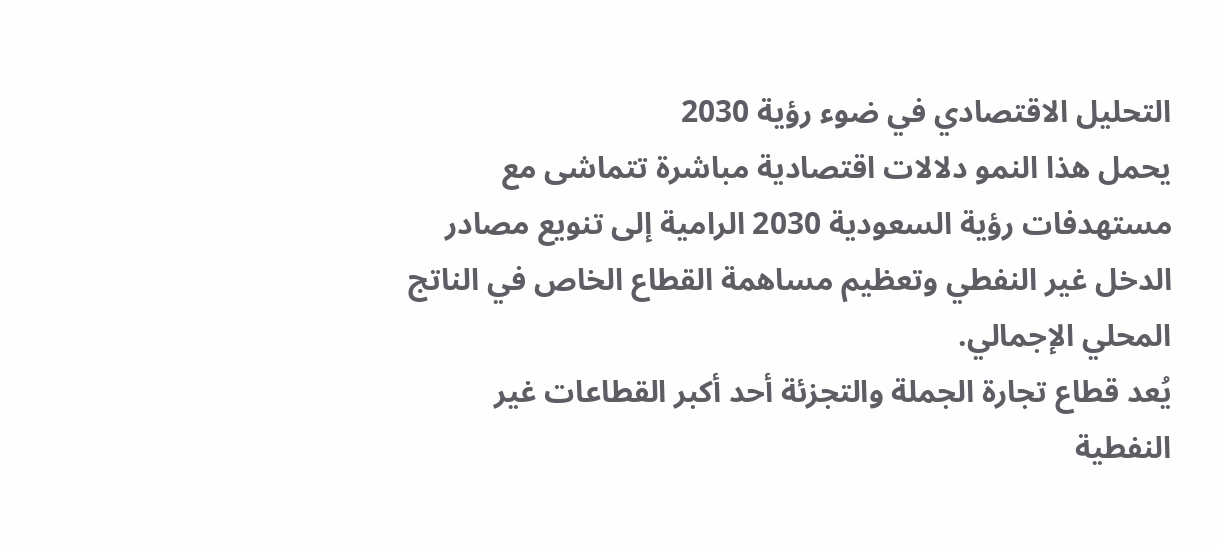التحليل الاقتصادي في ضوء رؤية 2030
يحمل هذا النمو دلالات اقتصادية مباشرة تتماشى مع مستهدفات رؤية السعودية 2030 الرامية إلى تنويع مصادر الدخل غير النفطي وتعظيم مساهمة القطاع الخاص في الناتج المحلي الإجمالي.
يُعد قطاع تجارة الجملة والتجزئة أحد أكبر القطاعات غير النفطية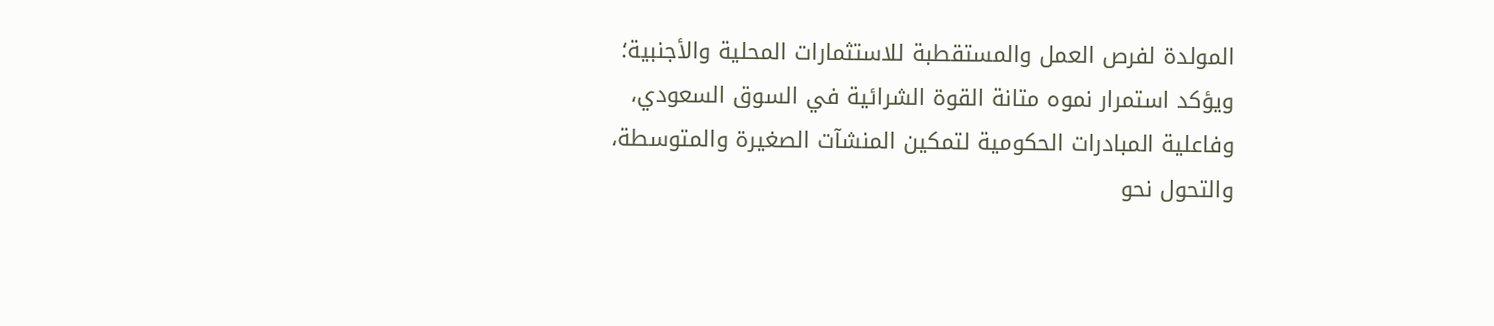المولدة لفرص العمل والمستقطبة للاستثمارات المحلية والأجنبية؛ ويؤكد استمرار نموه متانة القوة الشرائية في السوق السعودي، وفاعلية المبادرات الحكومية لتمكين المنشآت الصغيرة والمتوسطة، والتحول نحو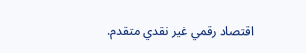اقتصاد رقمي غير نقدي متقدم.